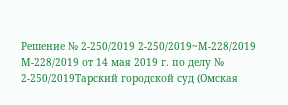Решение № 2-250/2019 2-250/2019~М-228/2019 М-228/2019 от 14 мая 2019 г. по делу № 2-250/2019Тарский городской суд (Омская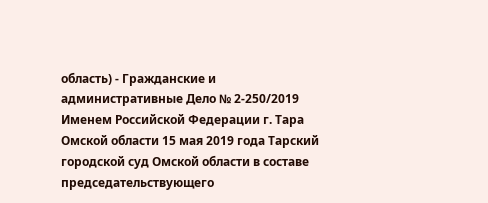область) - Гражданские и административные Дело № 2-250/2019 Именем Российской Федерации г. Тара Омской области 15 мая 2019 года Тарский городской суд Омской области в составе председательствующего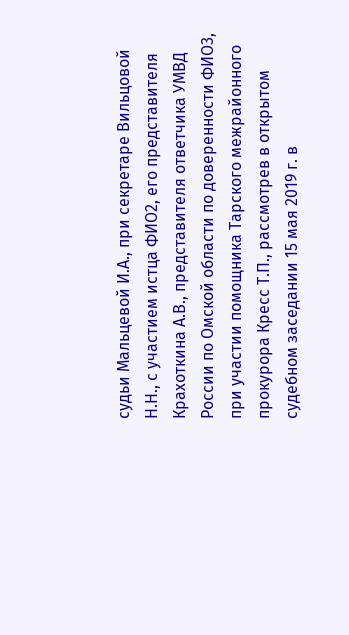судьи Мальцевой И.А., при секретаре Вильцовой Н.Н., с участием истца ФИО2, его представителя Крахоткина А.В., представителя ответчика УМВД России по Омской области по доверенности ФИО3, при участии помощника Тарского межрайонного прокурора Кресс Т.П., рассмотрев в открытом судебном заседании 15 мая 2019 г. в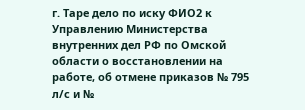г. Таре дело по иску ФИО2 к Управлению Министерства внутренних дел РФ по Омской области о восстановлении на работе, об отмене приказов № 795 л/с и №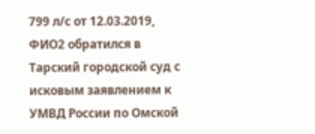799 л/с от 12.03.2019, ФИО2 обратился в Тарский городской суд с исковым заявлением к УМВД России по Омской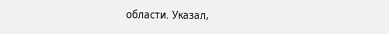области. Указал,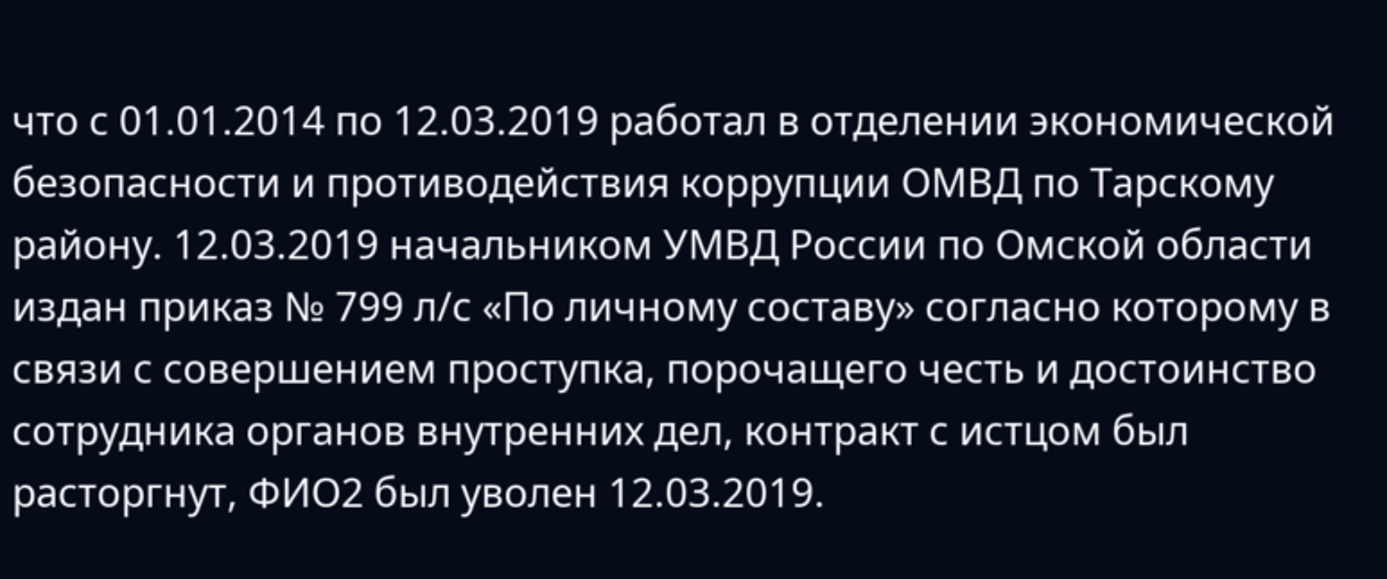что с 01.01.2014 по 12.03.2019 работал в отделении экономической безопасности и противодействия коррупции ОМВД по Тарскому району. 12.03.2019 начальником УМВД России по Омской области издан приказ № 799 л/с «По личному составу» согласно которому в связи с совершением проступка, порочащего честь и достоинство сотрудника органов внутренних дел, контракт с истцом был расторгнут, ФИО2 был уволен 12.03.2019.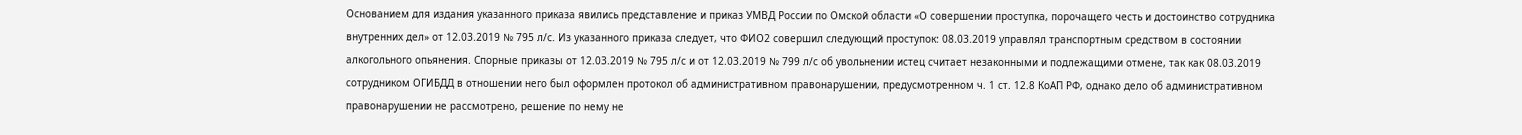Основанием для издания указанного приказа явились представление и приказ УМВД России по Омской области «О совершении проступка, порочащего честь и достоинство сотрудника внутренних дел» от 12.03.2019 № 795 л/с. Из указанного приказа следует, что ФИО2 совершил следующий проступок: 08.03.2019 управлял транспортным средством в состоянии алкогольного опьянения. Спорные приказы от 12.03.2019 № 795 л/с и от 12.03.2019 № 799 л/с об увольнении истец считает незаконными и подлежащими отмене, так как 08.03.2019 сотрудником ОГИБДД в отношении него был оформлен протокол об административном правонарушении, предусмотренном ч. 1 ст. 12.8 КоАП РФ, однако дело об административном правонарушении не рассмотрено, решение по нему не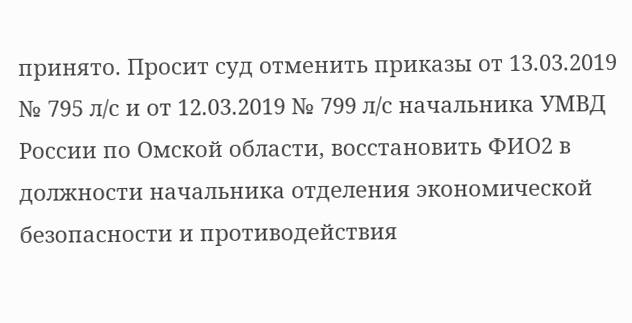принято. Просит суд отменить приказы от 13.03.2019 № 795 л/с и от 12.03.2019 № 799 л/с начальника УМВД России по Омской области, восстановить ФИО2 в должности начальника отделения экономической безопасности и противодействия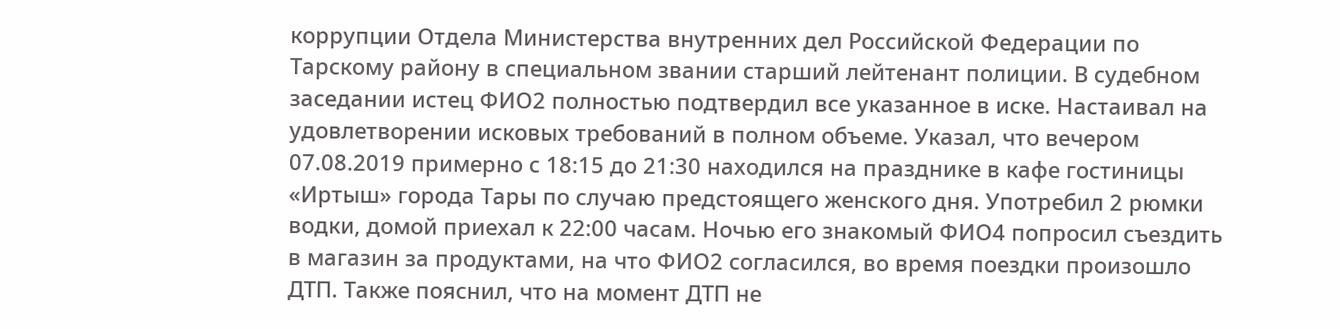коррупции Отдела Министерства внутренних дел Российской Федерации по Тарскому району в специальном звании старший лейтенант полиции. В судебном заседании истец ФИО2 полностью подтвердил все указанное в иске. Настаивал на удовлетворении исковых требований в полном объеме. Указал, что вечером 07.08.2019 примерно с 18:15 до 21:30 находился на празднике в кафе гостиницы «Иртыш» города Тары по случаю предстоящего женского дня. Употребил 2 рюмки водки, домой приехал к 22:00 часам. Ночью его знакомый ФИО4 попросил съездить в магазин за продуктами, на что ФИО2 согласился, во время поездки произошло ДТП. Также пояснил, что на момент ДТП не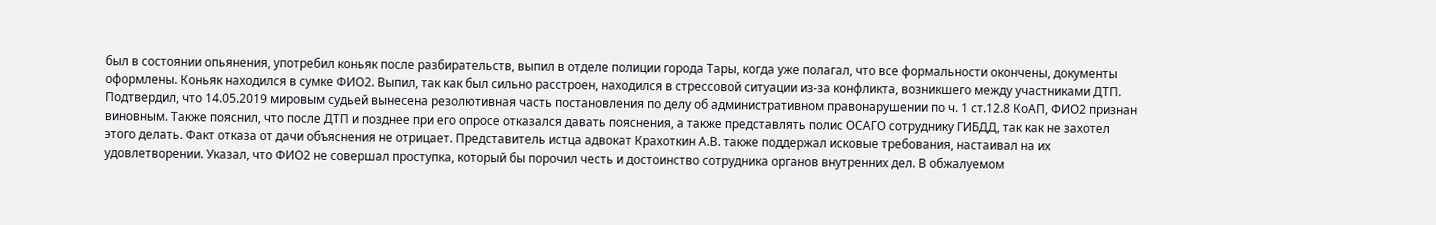был в состоянии опьянения, употребил коньяк после разбирательств, выпил в отделе полиции города Тары, когда уже полагал, что все формальности окончены, документы оформлены. Коньяк находился в сумке ФИО2. Выпил, так как был сильно расстроен, находился в стрессовой ситуации из-за конфликта, возникшего между участниками ДТП. Подтвердил, что 14.05.2019 мировым судьей вынесена резолютивная часть постановления по делу об административном правонарушении по ч. 1 ст.12.8 КоАП, ФИО2 признан виновным. Также пояснил, что после ДТП и позднее при его опросе отказался давать пояснения, а также представлять полис ОСАГО сотруднику ГИБДД, так как не захотел этого делать. Факт отказа от дачи объяснения не отрицает. Представитель истца адвокат Крахоткин А.В. также поддержал исковые требования, настаивал на их удовлетворении. Указал, что ФИО2 не совершал проступка, который бы порочил честь и достоинство сотрудника органов внутренних дел. В обжалуемом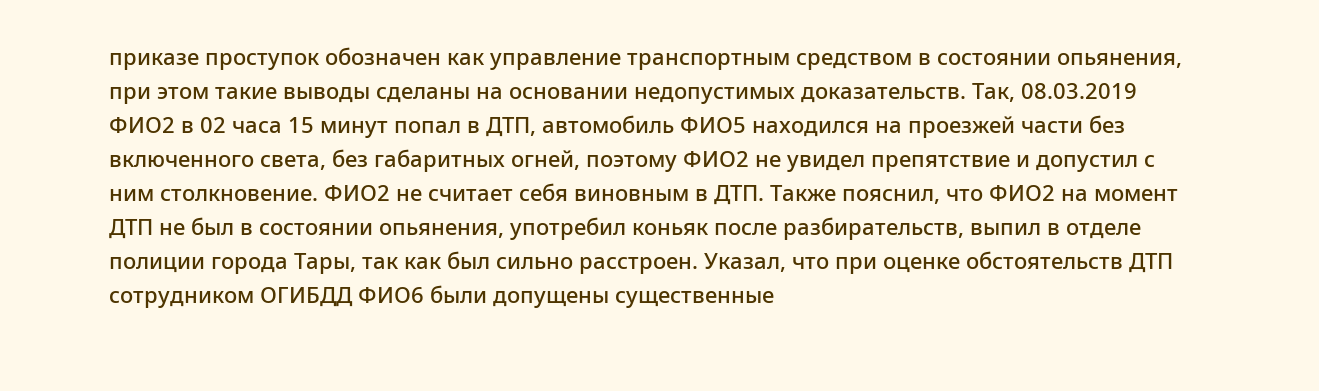приказе проступок обозначен как управление транспортным средством в состоянии опьянения, при этом такие выводы сделаны на основании недопустимых доказательств. Так, 08.03.2019 ФИО2 в 02 часа 15 минут попал в ДТП, автомобиль ФИО5 находился на проезжей части без включенного света, без габаритных огней, поэтому ФИО2 не увидел препятствие и допустил с ним столкновение. ФИО2 не считает себя виновным в ДТП. Также пояснил, что ФИО2 на момент ДТП не был в состоянии опьянения, употребил коньяк после разбирательств, выпил в отделе полиции города Тары, так как был сильно расстроен. Указал, что при оценке обстоятельств ДТП сотрудником ОГИБДД ФИО6 были допущены существенные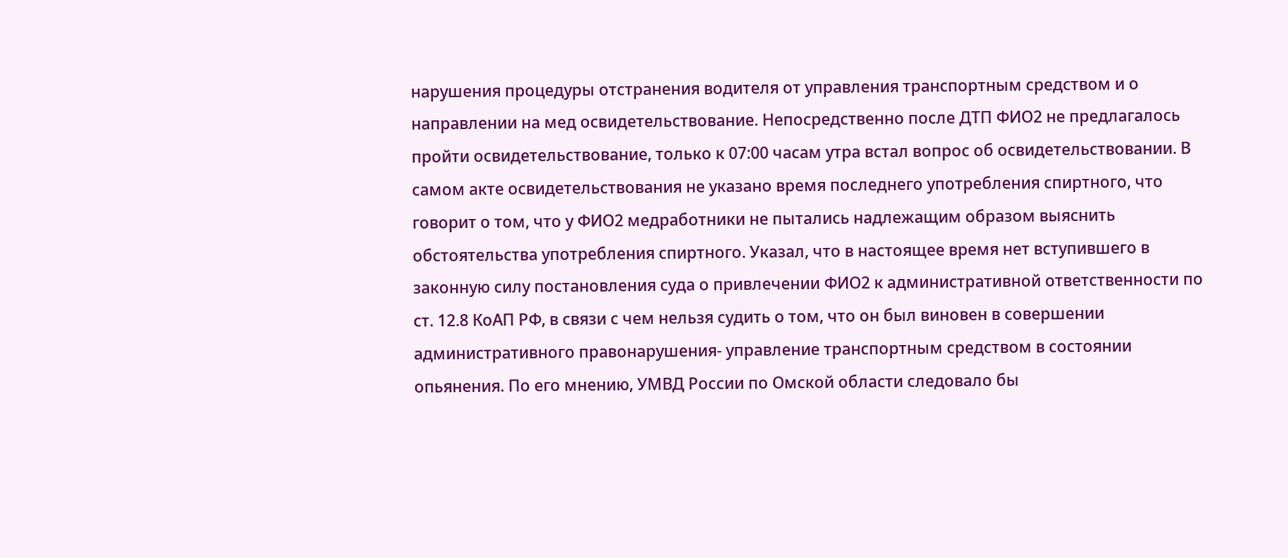нарушения процедуры отстранения водителя от управления транспортным средством и о направлении на мед освидетельствование. Непосредственно после ДТП ФИО2 не предлагалось пройти освидетельствование, только к 07:00 часам утра встал вопрос об освидетельствовании. В самом акте освидетельствования не указано время последнего употребления спиртного, что говорит о том, что у ФИО2 медработники не пытались надлежащим образом выяснить обстоятельства употребления спиртного. Указал, что в настоящее время нет вступившего в законную силу постановления суда о привлечении ФИО2 к административной ответственности по ст. 12.8 КоАП РФ, в связи с чем нельзя судить о том, что он был виновен в совершении административного правонарушения- управление транспортным средством в состоянии опьянения. По его мнению, УМВД России по Омской области следовало бы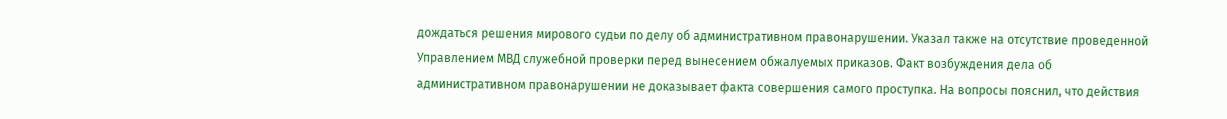дождаться решения мирового судьи по делу об административном правонарушении. Указал также на отсутствие проведенной Управлением МВД служебной проверки перед вынесением обжалуемых приказов. Факт возбуждения дела об административном правонарушении не доказывает факта совершения самого проступка. На вопросы пояснил, что действия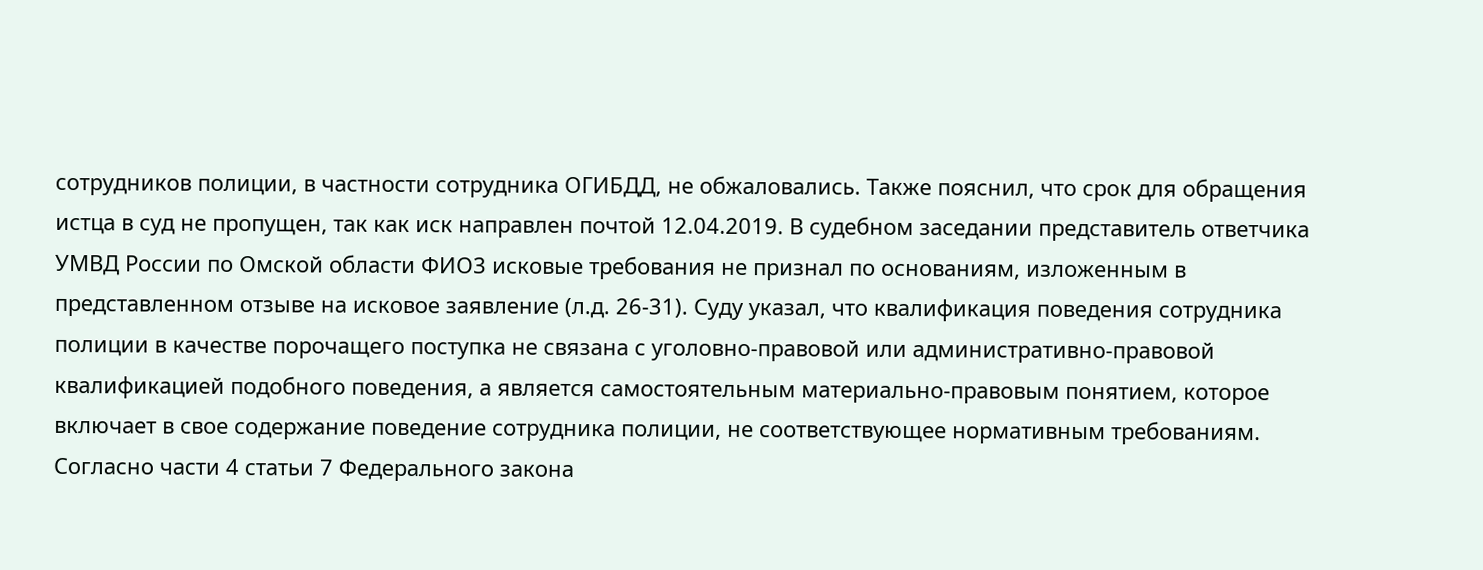сотрудников полиции, в частности сотрудника ОГИБДД, не обжаловались. Также пояснил, что срок для обращения истца в суд не пропущен, так как иск направлен почтой 12.04.2019. В судебном заседании представитель ответчика УМВД России по Омской области ФИО3 исковые требования не признал по основаниям, изложенным в представленном отзыве на исковое заявление (л.д. 26-31). Суду указал, что квалификация поведения сотрудника полиции в качестве порочащего поступка не связана с уголовно-правовой или административно-правовой квалификацией подобного поведения, а является самостоятельным материально-правовым понятием, которое включает в свое содержание поведение сотрудника полиции, не соответствующее нормативным требованиям. Согласно части 4 статьи 7 Федерального закона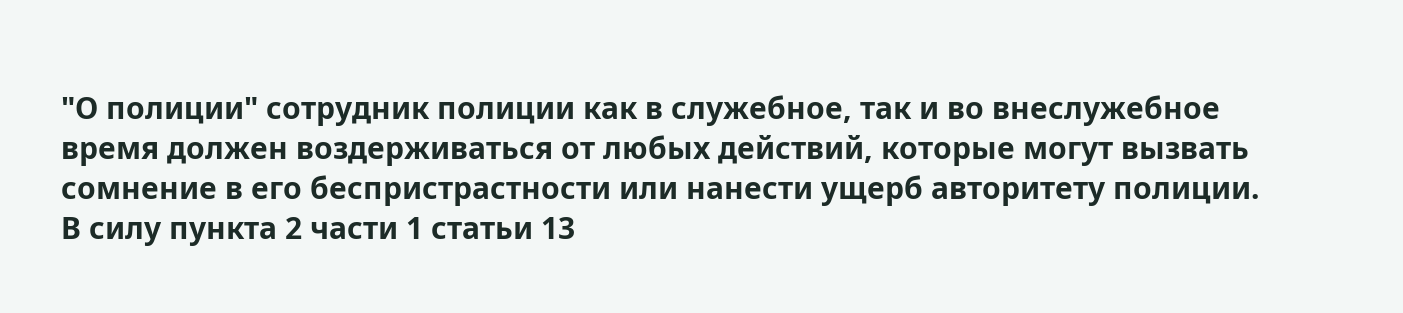"О полиции" сотрудник полиции как в служебное, так и во внеслужебное время должен воздерживаться от любых действий, которые могут вызвать сомнение в его беспристрастности или нанести ущерб авторитету полиции. В силу пункта 2 части 1 статьи 13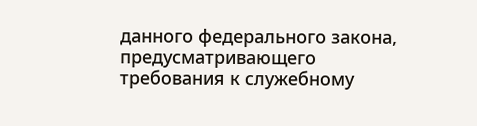данного федерального закона, предусматривающего требования к служебному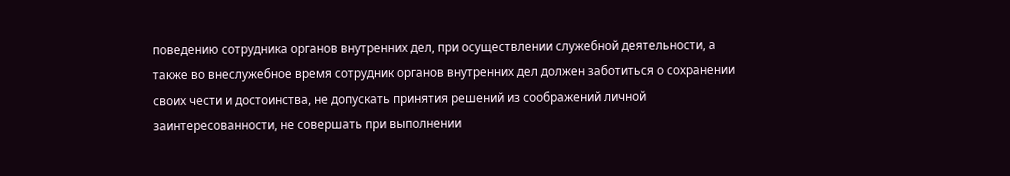поведению сотрудника органов внутренних дел, при осуществлении служебной деятельности, а также во внеслужебное время сотрудник органов внутренних дел должен заботиться о сохранении своих чести и достоинства, не допускать принятия решений из соображений личной заинтересованности, не совершать при выполнении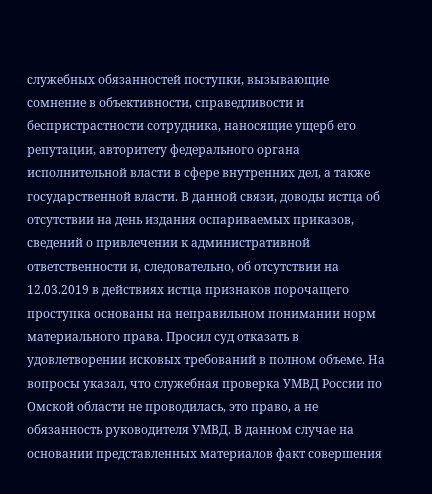служебных обязанностей поступки, вызывающие сомнение в объективности, справедливости и беспристрастности сотрудника, наносящие ущерб его репутации, авторитету федерального органа исполнительной власти в сфере внутренних дел, а также государственной власти. В данной связи, доводы истца об отсутствии на день издания оспариваемых приказов, сведений о привлечении к административной ответственности и, следовательно, об отсутствии на 12.03.2019 в действиях истца признаков порочащего проступка основаны на неправильном понимании норм материального права. Просил суд отказать в удовлетворении исковых требований в полном объеме. На вопросы указал, что служебная проверка УМВД России по Омской области не проводилась, это право, а не обязанность руководителя УМВД. В данном случае на основании представленных материалов факт совершения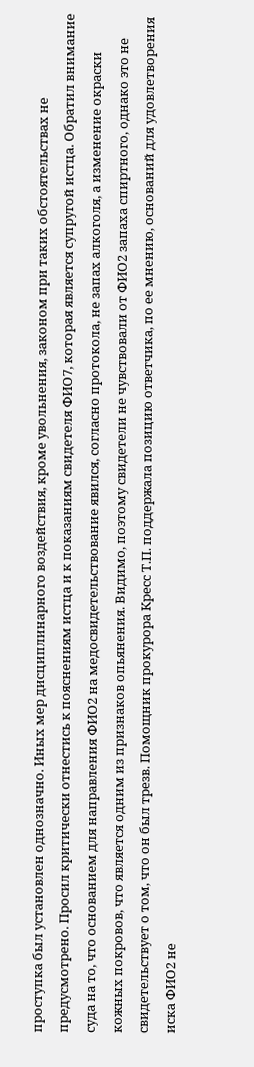проступка был установлен однозначно. Иных мер дисциплинарного воздействия, кроме увольнения, законом при таких обстоятельствах не предусмотрено. Просил критически отнестись к пояснениям истца и к показаниям свидетеля ФИО7, которая является супругой истца. Обратил внимание суда на то, что основанием для направления ФИО2 на медосвидетельствование явился, согласно протокола, не запах алкоголя, а изменение окраски кожных покровов, что является одним из признаков опьянения. Видимо, поэтому свидетели не чувствовали от ФИО2 запаха спиртного, однако это не свидетельствует о том, что он был трезв. Помощник прокурора Кресс Т.П. поддержала позицию ответчика, по ее мнению, оснований для удовлетворения иска ФИО2 не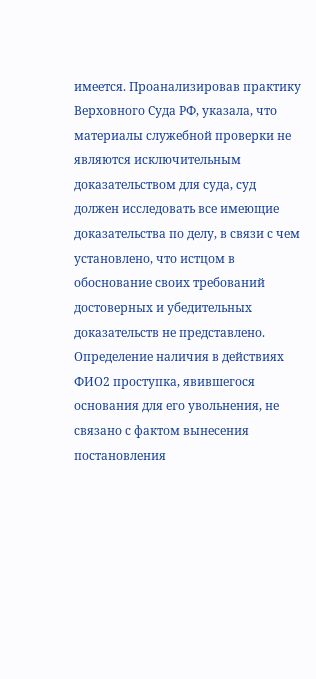имеется. Проанализировав практику Верховного Суда РФ, указала, что материалы служебной проверки не являются исключительным доказательством для суда, суд должен исследовать все имеющие доказательства по делу, в связи с чем установлено, что истцом в обоснование своих требований достоверных и убедительных доказательств не представлено. Определение наличия в действиях ФИО2 проступка, явившегося основания для его увольнения, не связано с фактом вынесения постановления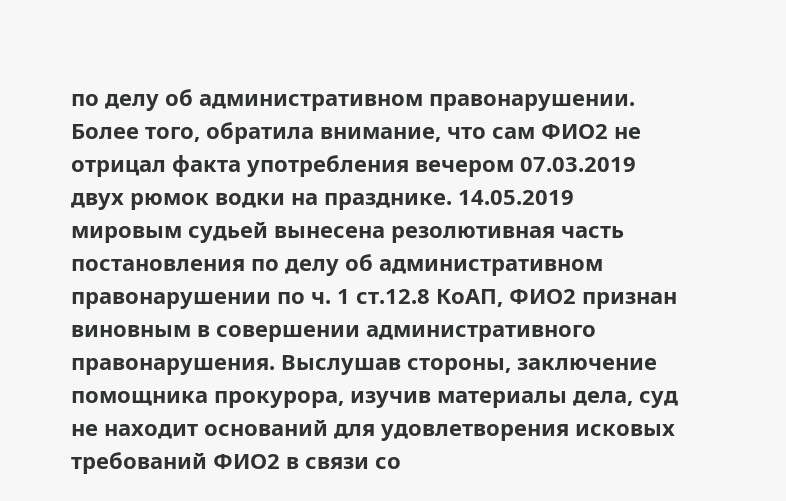по делу об административном правонарушении. Более того, обратила внимание, что сам ФИО2 не отрицал факта употребления вечером 07.03.2019 двух рюмок водки на празднике. 14.05.2019 мировым судьей вынесена резолютивная часть постановления по делу об административном правонарушении по ч. 1 ст.12.8 КоАП, ФИО2 признан виновным в совершении административного правонарушения. Выслушав стороны, заключение помощника прокурора, изучив материалы дела, суд не находит оснований для удовлетворения исковых требований ФИО2 в связи со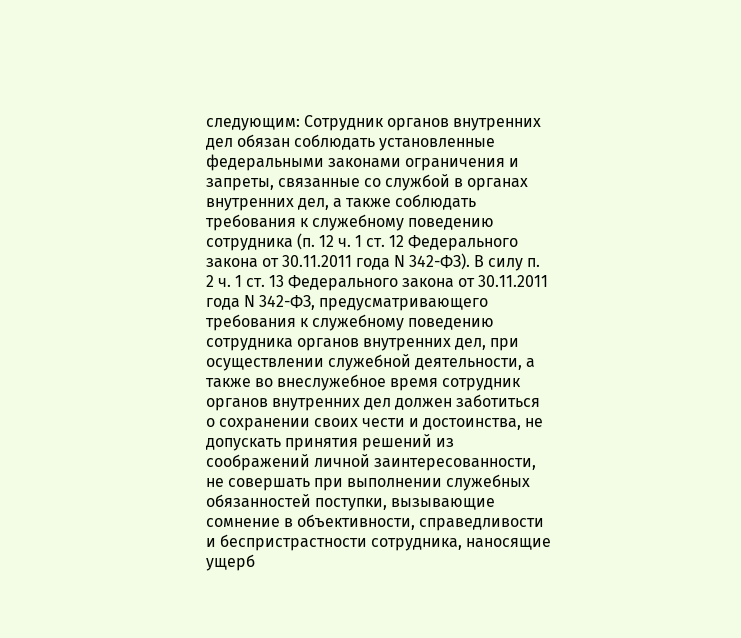следующим: Сотрудник органов внутренних дел обязан соблюдать установленные федеральными законами ограничения и запреты, связанные со службой в органах внутренних дел, а также соблюдать требования к служебному поведению сотрудника (п. 12 ч. 1 ст. 12 Федерального закона от 30.11.2011 года N 342-ФЗ). В силу п. 2 ч. 1 ст. 13 Федерального закона от 30.11.2011 года N 342-ФЗ, предусматривающего требования к служебному поведению сотрудника органов внутренних дел, при осуществлении служебной деятельности, а также во внеслужебное время сотрудник органов внутренних дел должен заботиться о сохранении своих чести и достоинства, не допускать принятия решений из соображений личной заинтересованности, не совершать при выполнении служебных обязанностей поступки, вызывающие сомнение в объективности, справедливости и беспристрастности сотрудника, наносящие ущерб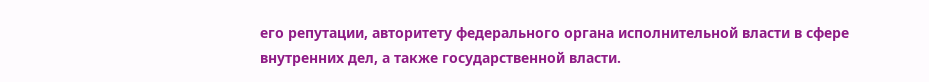его репутации, авторитету федерального органа исполнительной власти в сфере внутренних дел, а также государственной власти.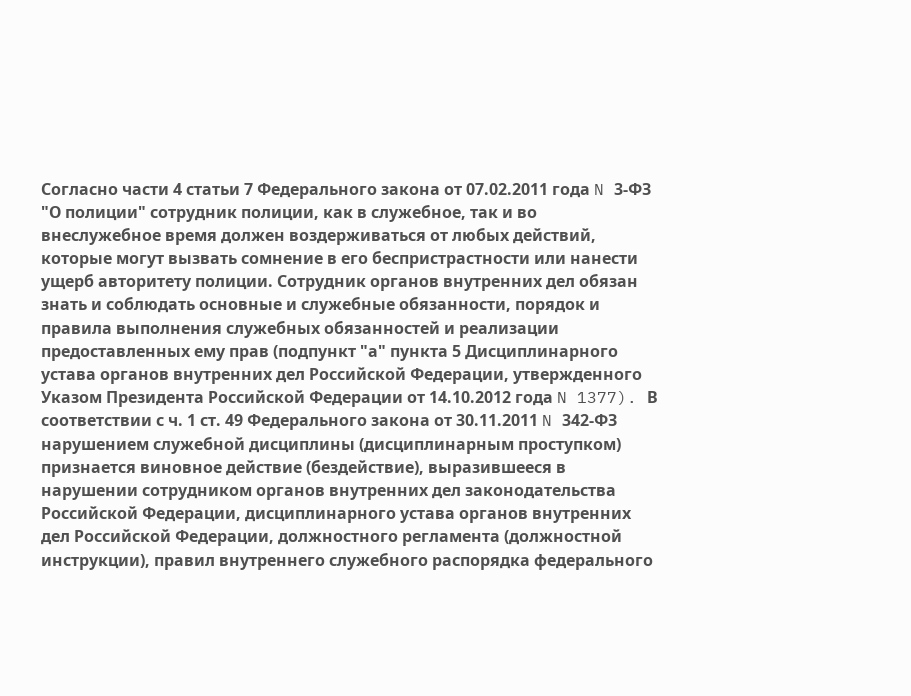Согласно части 4 статьи 7 Федерального закона от 07.02.2011 года N 3-ФЗ "О полиции" сотрудник полиции, как в служебное, так и во внеслужебное время должен воздерживаться от любых действий, которые могут вызвать сомнение в его беспристрастности или нанести ущерб авторитету полиции. Сотрудник органов внутренних дел обязан знать и соблюдать основные и служебные обязанности, порядок и правила выполнения служебных обязанностей и реализации предоставленных ему прав (подпункт "а" пункта 5 Дисциплинарного устава органов внутренних дел Российской Федерации, утвержденного Указом Президента Российской Федерации от 14.10.2012 года N 1377). В соответствии с ч. 1 ст. 49 Федерального закона от 30.11.2011 N 342-ФЗ нарушением служебной дисциплины (дисциплинарным проступком) признается виновное действие (бездействие), выразившееся в нарушении сотрудником органов внутренних дел законодательства Российской Федерации, дисциплинарного устава органов внутренних дел Российской Федерации, должностного регламента (должностной инструкции), правил внутреннего служебного распорядка федерального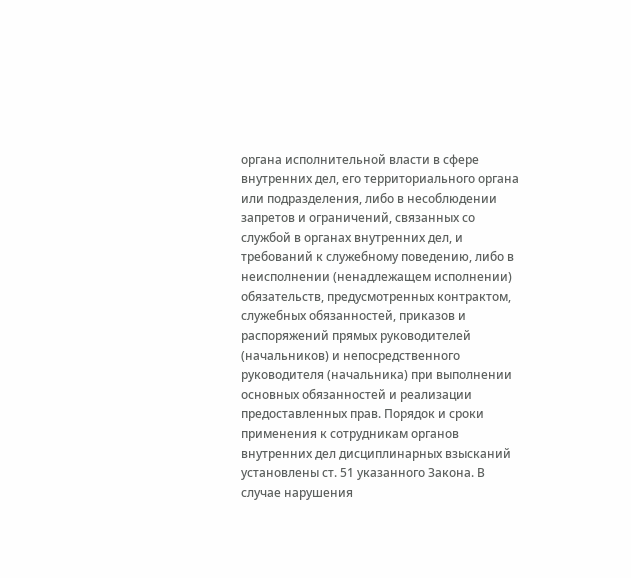органа исполнительной власти в сфере внутренних дел, его территориального органа или подразделения, либо в несоблюдении запретов и ограничений, связанных со службой в органах внутренних дел, и требований к служебному поведению, либо в неисполнении (ненадлежащем исполнении) обязательств, предусмотренных контрактом, служебных обязанностей, приказов и распоряжений прямых руководителей (начальников) и непосредственного руководителя (начальника) при выполнении основных обязанностей и реализации предоставленных прав. Порядок и сроки применения к сотрудникам органов внутренних дел дисциплинарных взысканий установлены ст. 51 указанного Закона. В случае нарушения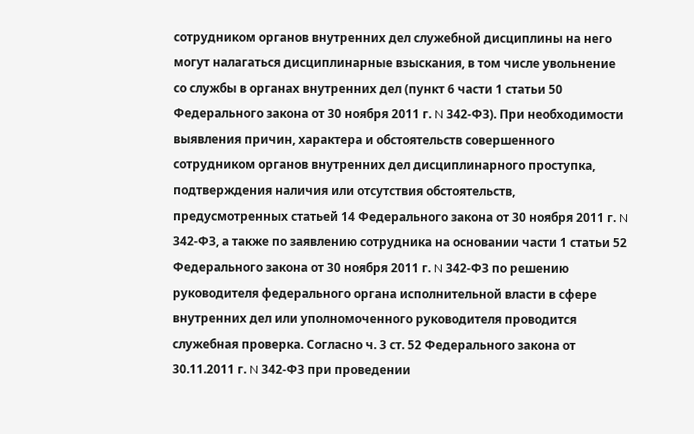сотрудником органов внутренних дел служебной дисциплины на него могут налагаться дисциплинарные взыскания, в том числе увольнение со службы в органах внутренних дел (пункт 6 части 1 статьи 50 Федерального закона от 30 ноября 2011 г. N 342-ФЗ). При необходимости выявления причин, характера и обстоятельств совершенного сотрудником органов внутренних дел дисциплинарного проступка, подтверждения наличия или отсутствия обстоятельств, предусмотренных статьей 14 Федерального закона от 30 ноября 2011 г. N 342-ФЗ, а также по заявлению сотрудника на основании части 1 статьи 52 Федерального закона от 30 ноября 2011 г. N 342-ФЗ по решению руководителя федерального органа исполнительной власти в сфере внутренних дел или уполномоченного руководителя проводится служебная проверка. Согласно ч. 3 ст. 52 Федерального закона от 30.11.2011 г. N 342-ФЗ при проведении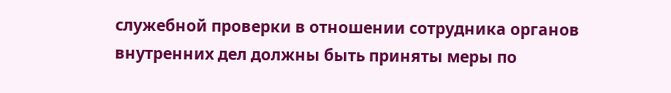служебной проверки в отношении сотрудника органов внутренних дел должны быть приняты меры по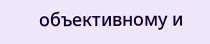объективному и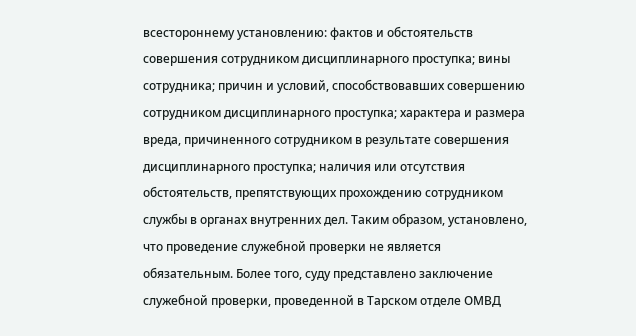всестороннему установлению: фактов и обстоятельств совершения сотрудником дисциплинарного проступка; вины сотрудника; причин и условий, способствовавших совершению сотрудником дисциплинарного проступка; характера и размера вреда, причиненного сотрудником в результате совершения дисциплинарного проступка; наличия или отсутствия обстоятельств, препятствующих прохождению сотрудником службы в органах внутренних дел. Таким образом, установлено, что проведение служебной проверки не является обязательным. Более того, суду представлено заключение служебной проверки, проведенной в Тарском отделе ОМВД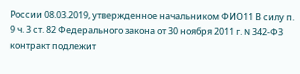России 08.03.2019, утвержденное начальником ФИО11 В силу п. 9 ч. 3 ст. 82 Федерального закона от 30 ноября 2011 г. N 342-ФЗ контракт подлежит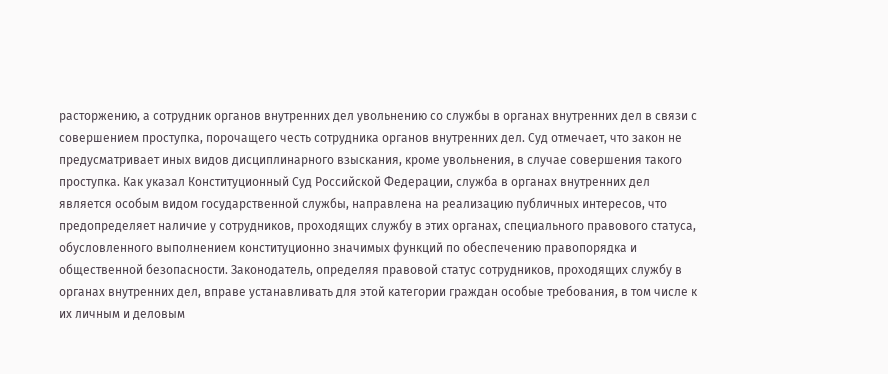расторжению, а сотрудник органов внутренних дел увольнению со службы в органах внутренних дел в связи с совершением проступка, порочащего честь сотрудника органов внутренних дел. Суд отмечает, что закон не предусматривает иных видов дисциплинарного взыскания, кроме увольнения, в случае совершения такого проступка. Как указал Конституционный Суд Российской Федерации, служба в органах внутренних дел является особым видом государственной службы, направлена на реализацию публичных интересов, что предопределяет наличие у сотрудников, проходящих службу в этих органах, специального правового статуса, обусловленного выполнением конституционно значимых функций по обеспечению правопорядка и общественной безопасности. Законодатель, определяя правовой статус сотрудников, проходящих службу в органах внутренних дел, вправе устанавливать для этой категории граждан особые требования, в том числе к их личным и деловым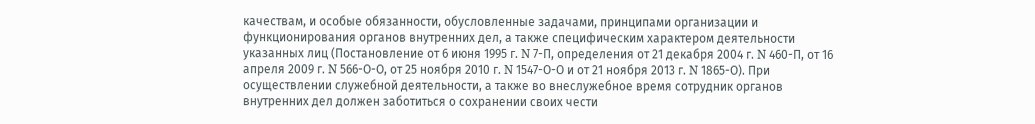качествам, и особые обязанности, обусловленные задачами, принципами организации и функционирования органов внутренних дел, а также специфическим характером деятельности указанных лиц (Постановление от 6 июня 1995 г. N 7-П, определения от 21 декабря 2004 г. N 460-П, от 16 апреля 2009 г. N 566-О-О, от 25 ноября 2010 г. N 1547-О-О и от 21 ноября 2013 г. N 1865-О). При осуществлении служебной деятельности, а также во внеслужебное время сотрудник органов внутренних дел должен заботиться о сохранении своих чести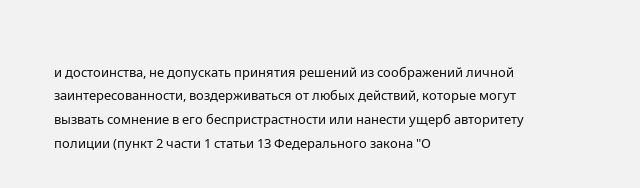и достоинства, не допускать принятия решений из соображений личной заинтересованности, воздерживаться от любых действий, которые могут вызвать сомнение в его беспристрастности или нанести ущерб авторитету полиции (пункт 2 части 1 статьи 13 Федерального закона "О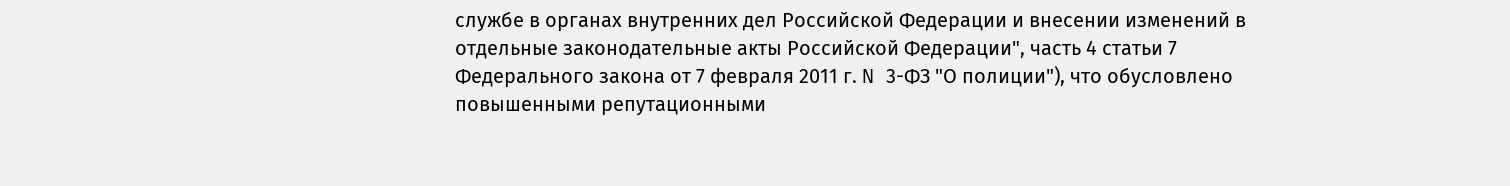службе в органах внутренних дел Российской Федерации и внесении изменений в отдельные законодательные акты Российской Федерации", часть 4 статьи 7 Федерального закона от 7 февраля 2011 г. N 3-ФЗ "О полиции"), что обусловлено повышенными репутационными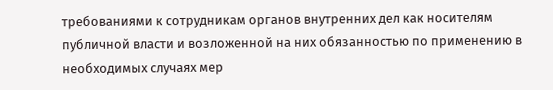требованиями к сотрудникам органов внутренних дел как носителям публичной власти и возложенной на них обязанностью по применению в необходимых случаях мер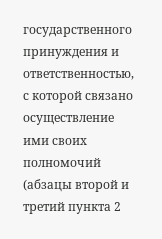государственного принуждения и ответственностью, с которой связано осуществление ими своих полномочий (абзацы второй и третий пункта 2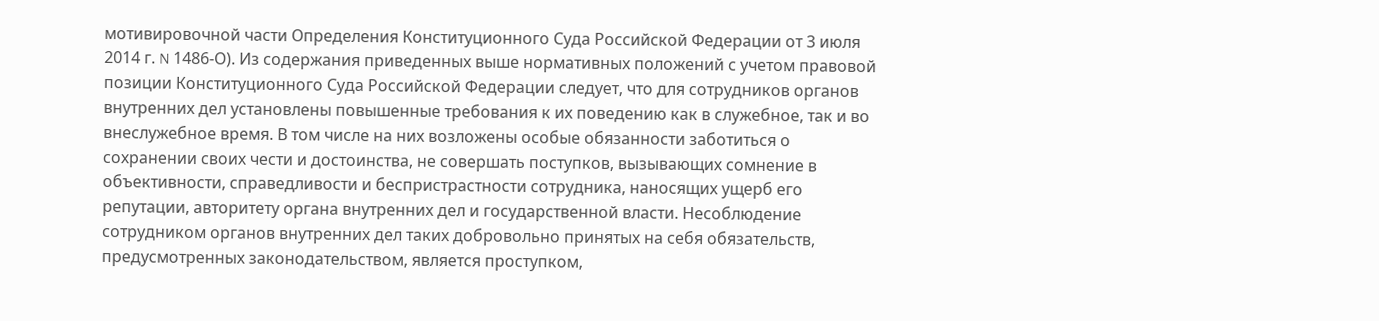мотивировочной части Определения Конституционного Суда Российской Федерации от 3 июля 2014 г. N 1486-О). Из содержания приведенных выше нормативных положений с учетом правовой позиции Конституционного Суда Российской Федерации следует, что для сотрудников органов внутренних дел установлены повышенные требования к их поведению как в служебное, так и во внеслужебное время. В том числе на них возложены особые обязанности заботиться о сохранении своих чести и достоинства, не совершать поступков, вызывающих сомнение в объективности, справедливости и беспристрастности сотрудника, наносящих ущерб его репутации, авторитету органа внутренних дел и государственной власти. Несоблюдение сотрудником органов внутренних дел таких добровольно принятых на себя обязательств, предусмотренных законодательством, является проступком,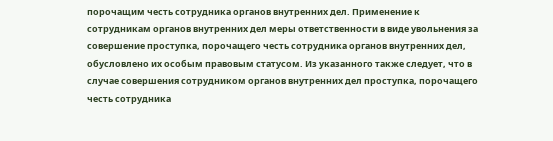порочащим честь сотрудника органов внутренних дел. Применение к сотрудникам органов внутренних дел меры ответственности в виде увольнения за совершение проступка, порочащего честь сотрудника органов внутренних дел, обусловлено их особым правовым статусом. Из указанного также следует, что в случае совершения сотрудником органов внутренних дел проступка, порочащего честь сотрудника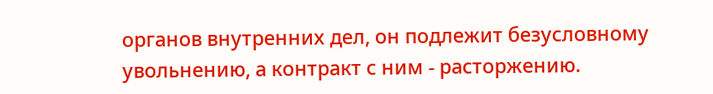органов внутренних дел, он подлежит безусловному увольнению, а контракт с ним - расторжению.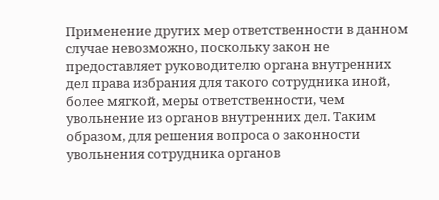Применение других мер ответственности в данном случае невозможно, поскольку закон не предоставляет руководителю органа внутренних дел права избрания для такого сотрудника иной, более мягкой, меры ответственности, чем увольнение из органов внутренних дел. Таким образом, для решения вопроса о законности увольнения сотрудника органов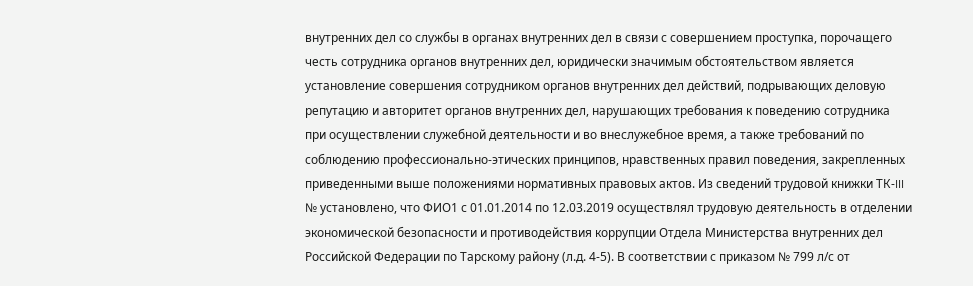внутренних дел со службы в органах внутренних дел в связи с совершением проступка, порочащего честь сотрудника органов внутренних дел, юридически значимым обстоятельством является установление совершения сотрудником органов внутренних дел действий, подрывающих деловую репутацию и авторитет органов внутренних дел, нарушающих требования к поведению сотрудника при осуществлении служебной деятельности и во внеслужебное время, а также требований по соблюдению профессионально-этических принципов, нравственных правил поведения, закрепленных приведенными выше положениями нормативных правовых актов. Из сведений трудовой книжки ТК-III № установлено, что ФИО1 с 01.01.2014 по 12.03.2019 осуществлял трудовую деятельность в отделении экономической безопасности и противодействия коррупции Отдела Министерства внутренних дел Российской Федерации по Тарскому району (л.д. 4-5). В соответствии с приказом № 799 л/с от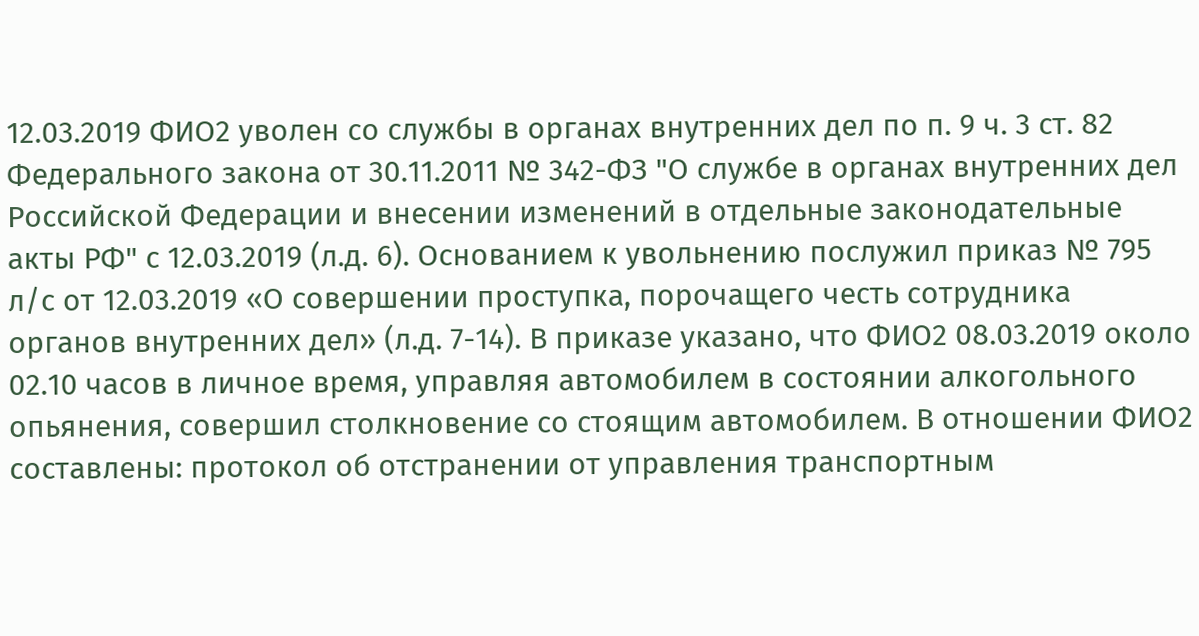12.03.2019 ФИО2 уволен со службы в органах внутренних дел по п. 9 ч. 3 ст. 82 Федерального закона от 30.11.2011 № 342-ФЗ "О службе в органах внутренних дел Российской Федерации и внесении изменений в отдельные законодательные акты РФ" с 12.03.2019 (л.д. 6). Основанием к увольнению послужил приказ № 795 л/с от 12.03.2019 «О совершении проступка, порочащего честь сотрудника органов внутренних дел» (л.д. 7-14). В приказе указано, что ФИО2 08.03.2019 около 02.10 часов в личное время, управляя автомобилем в состоянии алкогольного опьянения, совершил столкновение со стоящим автомобилем. В отношении ФИО2 составлены: протокол об отстранении от управления транспортным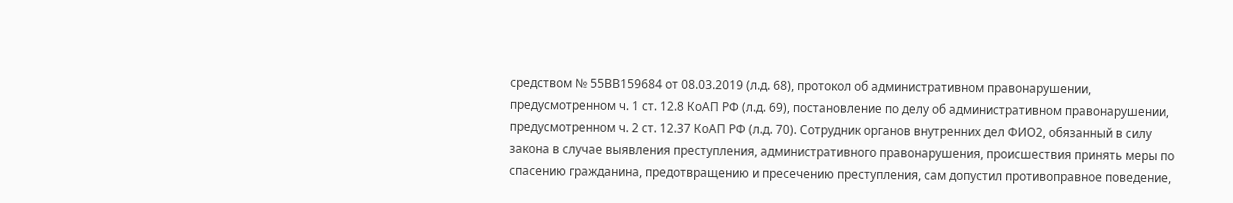средством № 55ВВ159684 от 08.03.2019 (л.д. 68), протокол об административном правонарушении, предусмотренном ч. 1 ст. 12.8 КоАП РФ (л.д. 69), постановление по делу об административном правонарушении, предусмотренном ч. 2 ст. 12.37 КоАП РФ (л.д. 70). Сотрудник органов внутренних дел ФИО2, обязанный в силу закона в случае выявления преступления, административного правонарушения, происшествия принять меры по спасению гражданина, предотвращению и пресечению преступления, сам допустил противоправное поведение,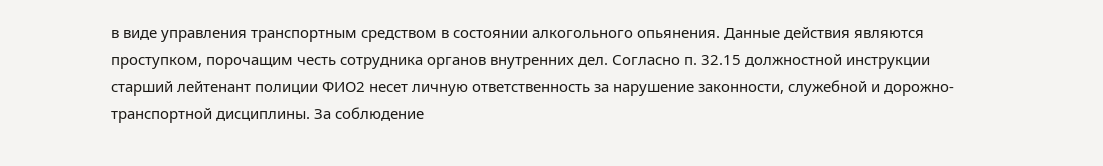в виде управления транспортным средством в состоянии алкогольного опьянения. Данные действия являются проступком, порочащим честь сотрудника органов внутренних дел. Согласно п. 32.15 должностной инструкции старший лейтенант полиции ФИО2 несет личную ответственность за нарушение законности, служебной и дорожно-транспортной дисциплины. За соблюдение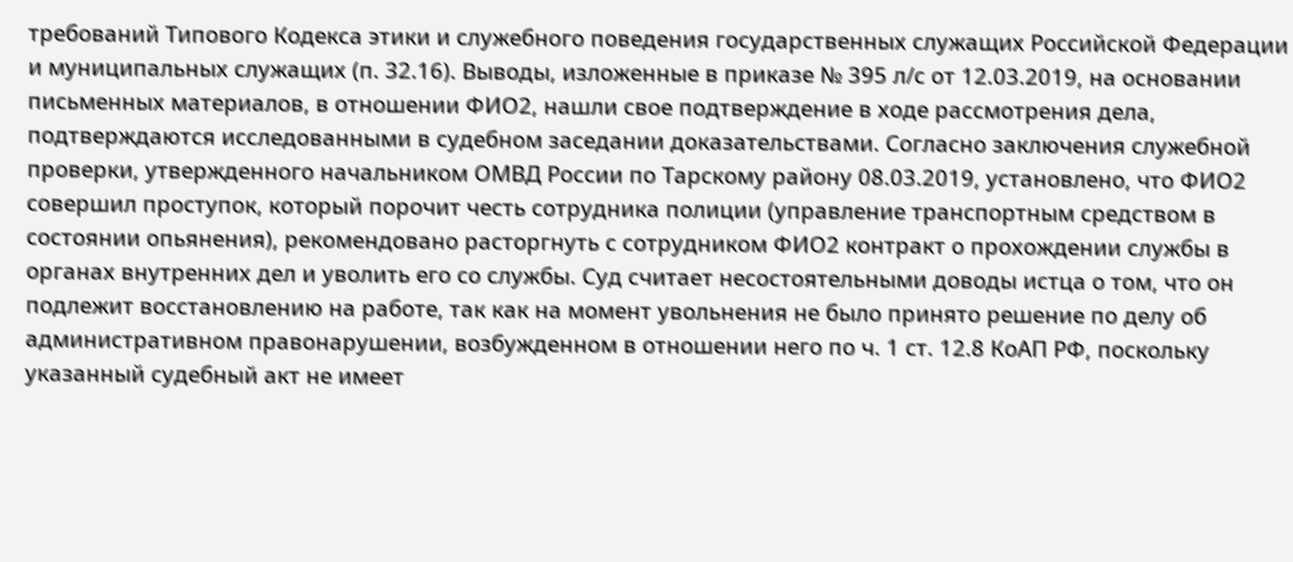требований Типового Кодекса этики и служебного поведения государственных служащих Российской Федерации и муниципальных служащих (п. 32.16). Выводы, изложенные в приказе № 395 л/с от 12.03.2019, на основании письменных материалов, в отношении ФИО2, нашли свое подтверждение в ходе рассмотрения дела, подтверждаются исследованными в судебном заседании доказательствами. Согласно заключения служебной проверки, утвержденного начальником ОМВД России по Тарскому району 08.03.2019, установлено, что ФИО2 совершил проступок, который порочит честь сотрудника полиции (управление транспортным средством в состоянии опьянения), рекомендовано расторгнуть с сотрудником ФИО2 контракт о прохождении службы в органах внутренних дел и уволить его со службы. Суд считает несостоятельными доводы истца о том, что он подлежит восстановлению на работе, так как на момент увольнения не было принято решение по делу об административном правонарушении, возбужденном в отношении него по ч. 1 ст. 12.8 КоАП РФ, поскольку указанный судебный акт не имеет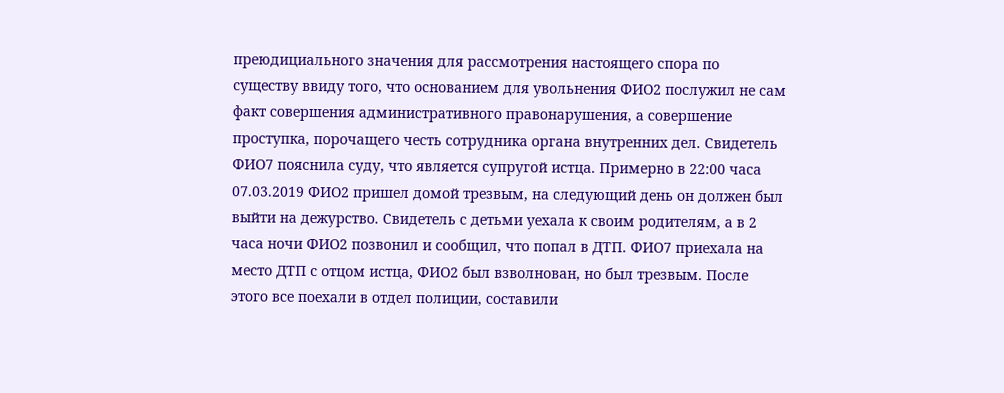преюдициального значения для рассмотрения настоящего спора по существу ввиду того, что основанием для увольнения ФИО2 послужил не сам факт совершения административного правонарушения, а совершение проступка, порочащего честь сотрудника органа внутренних дел. Свидетель ФИО7 пояснила суду, что является супругой истца. Примерно в 22:00 часа 07.03.2019 ФИО2 пришел домой трезвым, на следующий день он должен был выйти на дежурство. Свидетель с детьми уехала к своим родителям, а в 2 часа ночи ФИО2 позвонил и сообщил, что попал в ДТП. ФИО7 приехала на место ДТП с отцом истца, ФИО2 был взволнован, но был трезвым. После этого все поехали в отдел полиции, составили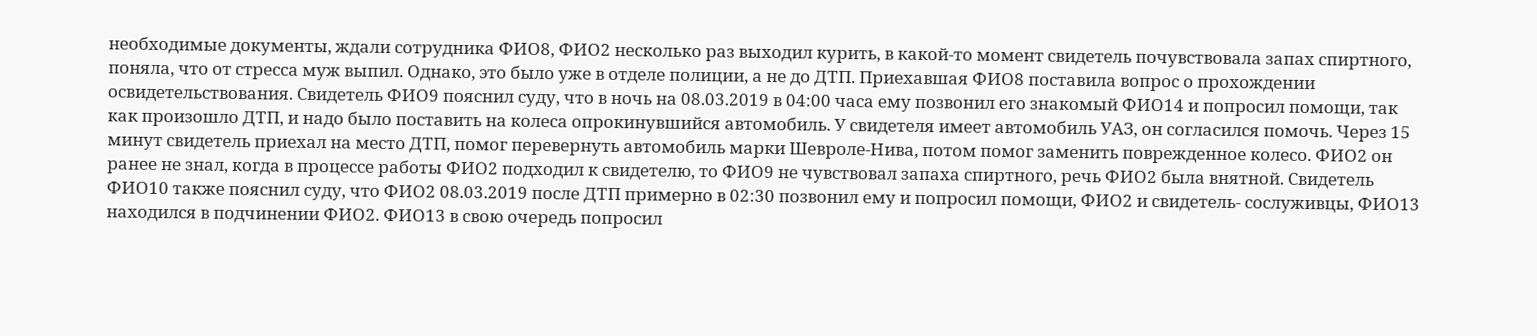необходимые документы, ждали сотрудника ФИО8, ФИО2 несколько раз выходил курить, в какой-то момент свидетель почувствовала запах спиртного, поняла, что от стресса муж выпил. Однако, это было уже в отделе полиции, а не до ДТП. Приехавшая ФИО8 поставила вопрос о прохождении освидетельствования. Свидетель ФИО9 пояснил суду, что в ночь на 08.03.2019 в 04:00 часа ему позвонил его знакомый ФИО14 и попросил помощи, так как произошло ДТП, и надо было поставить на колеса опрокинувшийся автомобиль. У свидетеля имеет автомобиль УАЗ, он согласился помочь. Через 15 минут свидетель приехал на место ДТП, помог перевернуть автомобиль марки Шевроле-Нива, потом помог заменить поврежденное колесо. ФИО2 он ранее не знал, когда в процессе работы ФИО2 подходил к свидетелю, то ФИО9 не чувствовал запаха спиртного, речь ФИО2 была внятной. Свидетель ФИО10 также пояснил суду, что ФИО2 08.03.2019 после ДТП примерно в 02:30 позвонил ему и попросил помощи, ФИО2 и свидетель- сослуживцы, ФИО13 находился в подчинении ФИО2. ФИО13 в свою очередь попросил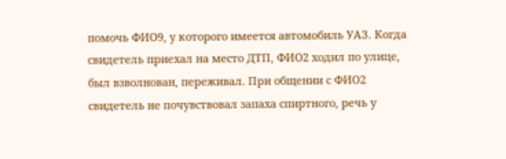помочь ФИО9, у которого имеется автомобиль УАЗ. Когда свидетель приехал на место ДТП, ФИО2 ходил по улице, был взволнован, переживал. При общении с ФИО2 свидетель не почувствовал запаха спиртного, речь у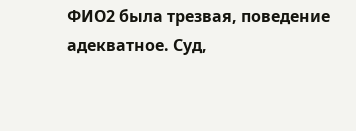ФИО2 была трезвая, поведение адекватное. Суд,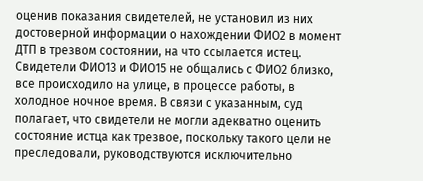оценив показания свидетелей, не установил из них достоверной информации о нахождении ФИО2 в момент ДТП в трезвом состоянии, на что ссылается истец. Свидетели ФИО13 и ФИО15 не общались с ФИО2 близко, все происходило на улице, в процессе работы, в холодное ночное время. В связи с указанным, суд полагает, что свидетели не могли адекватно оценить состояние истца как трезвое, поскольку такого цели не преследовали, руководствуются исключительно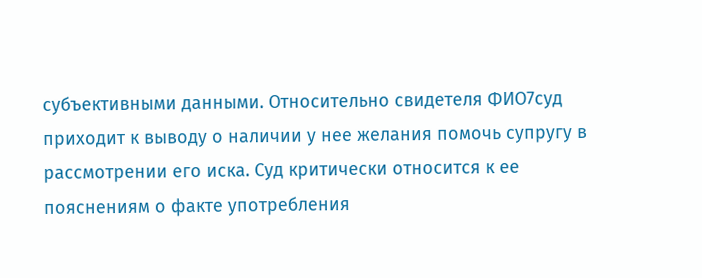субъективными данными. Относительно свидетеля ФИО7суд приходит к выводу о наличии у нее желания помочь супругу в рассмотрении его иска. Суд критически относится к ее пояснениям о факте употребления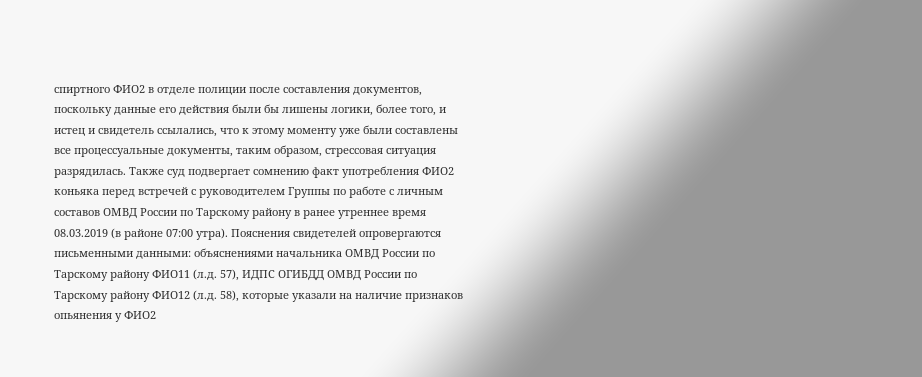спиртного ФИО2 в отделе полиции после составления документов, поскольку данные его действия были бы лишены логики, более того, и истец и свидетель ссылались, что к этому моменту уже были составлены все процессуальные документы, таким образом, стрессовая ситуация разрядилась. Также суд подвергает сомнению факт употребления ФИО2 коньяка перед встречей с руководителем Группы по работе с личным составов ОМВД России по Тарскому району в ранее утреннее время 08.03.2019 (в районе 07:00 утра). Пояснения свидетелей опровергаются письменными данными: объяснениями начальника ОМВД России по Тарскому району ФИО11 (л.д. 57), ИДПС ОГИБДД ОМВД России по Тарскому району ФИО12 (л.д. 58), которые указали на наличие признаков опьянения у ФИО2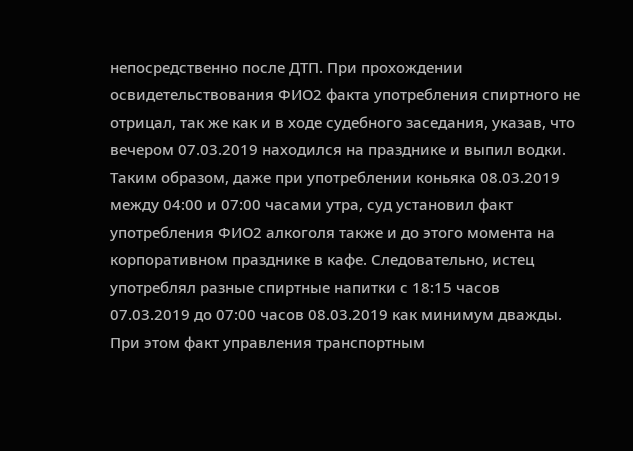непосредственно после ДТП. При прохождении освидетельствования ФИО2 факта употребления спиртного не отрицал, так же как и в ходе судебного заседания, указав, что вечером 07.03.2019 находился на празднике и выпил водки. Таким образом, даже при употреблении коньяка 08.03.2019 между 04:00 и 07:00 часами утра, суд установил факт употребления ФИО2 алкоголя также и до этого момента на корпоративном празднике в кафе. Следовательно, истец употреблял разные спиртные напитки с 18:15 часов 07.03.2019 до 07:00 часов 08.03.2019 как минимум дважды. При этом факт управления транспортным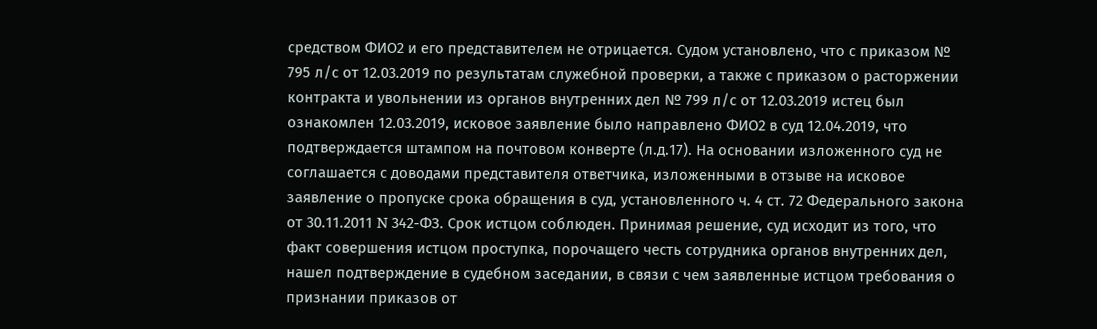средством ФИО2 и его представителем не отрицается. Судом установлено, что с приказом № 795 л/с от 12.03.2019 по результатам служебной проверки, а также с приказом о расторжении контракта и увольнении из органов внутренних дел № 799 л/с от 12.03.2019 истец был ознакомлен 12.03.2019, исковое заявление было направлено ФИО2 в суд 12.04.2019, что подтверждается штампом на почтовом конверте (л.д.17). На основании изложенного суд не соглашается с доводами представителя ответчика, изложенными в отзыве на исковое заявление о пропуске срока обращения в суд, установленного ч. 4 ст. 72 Федерального закона от 30.11.2011 N 342-ФЗ. Срок истцом соблюден. Принимая решение, суд исходит из того, что факт совершения истцом проступка, порочащего честь сотрудника органов внутренних дел, нашел подтверждение в судебном заседании, в связи с чем заявленные истцом требования о признании приказов от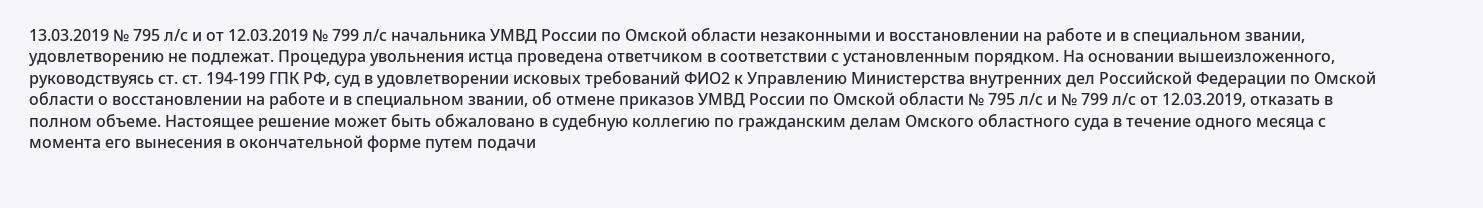13.03.2019 № 795 л/с и от 12.03.2019 № 799 л/с начальника УМВД России по Омской области незаконными и восстановлении на работе и в специальном звании, удовлетворению не подлежат. Процедура увольнения истца проведена ответчиком в соответствии с установленным порядком. На основании вышеизложенного, руководствуясь ст. ст. 194-199 ГПК РФ, суд в удовлетворении исковых требований ФИО2 к Управлению Министерства внутренних дел Российской Федерации по Омской области о восстановлении на работе и в специальном звании, об отмене приказов УМВД России по Омской области № 795 л/с и № 799 л/с от 12.03.2019, отказать в полном объеме. Настоящее решение может быть обжаловано в судебную коллегию по гражданским делам Омского областного суда в течение одного месяца с момента его вынесения в окончательной форме путем подачи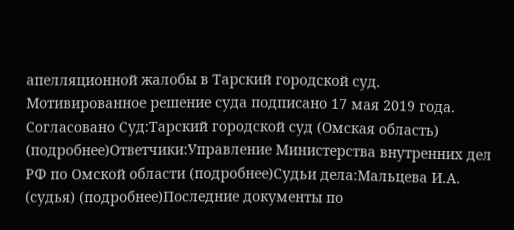апелляционной жалобы в Тарский городской суд. Мотивированное решение суда подписано 17 мая 2019 года. Согласовано Суд:Тарский городской суд (Омская область) (подробнее)Ответчики:Управление Министерства внутренних дел РФ по Омской области (подробнее)Судьи дела:Мальцева И.А. (судья) (подробнее)Последние документы по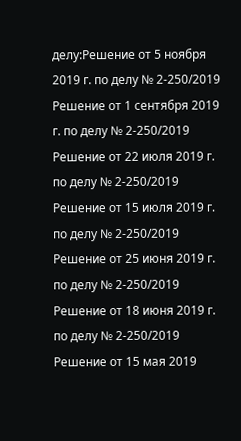делу:Решение от 5 ноября 2019 г. по делу № 2-250/2019 Решение от 1 сентября 2019 г. по делу № 2-250/2019 Решение от 22 июля 2019 г. по делу № 2-250/2019 Решение от 15 июля 2019 г. по делу № 2-250/2019 Решение от 25 июня 2019 г. по делу № 2-250/2019 Решение от 18 июня 2019 г. по делу № 2-250/2019 Решение от 15 мая 2019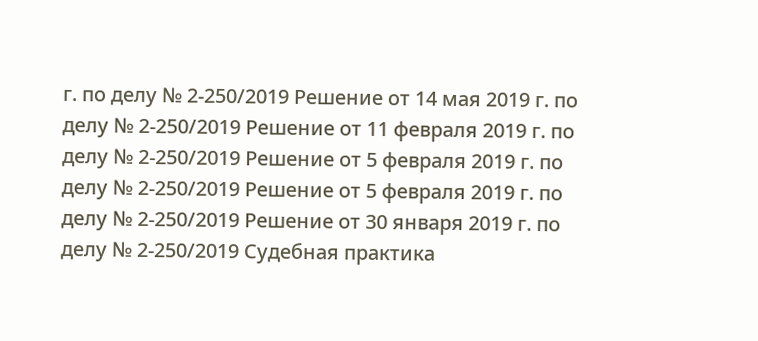г. по делу № 2-250/2019 Решение от 14 мая 2019 г. по делу № 2-250/2019 Решение от 11 февраля 2019 г. по делу № 2-250/2019 Решение от 5 февраля 2019 г. по делу № 2-250/2019 Решение от 5 февраля 2019 г. по делу № 2-250/2019 Решение от 30 января 2019 г. по делу № 2-250/2019 Судебная практика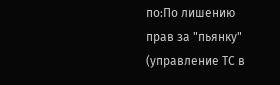по:По лишению прав за "пьянку" (управление ТС в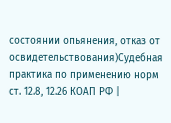состоянии опьянения, отказ от освидетельствования)Судебная практика по применению норм ст. 12.8, 12.26 КОАП РФ |